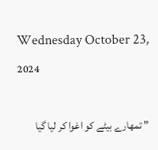Wednesday October 23, 2024

” تمھارے بیٹے کو اغوا کر لیا گیا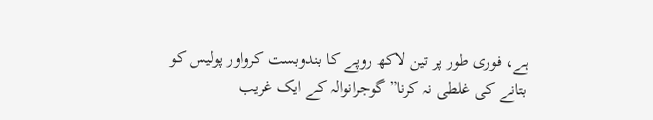ہے، فوری طور پر تین لاکھ روپے کا بندوبست کرواور پولیس کو بتانے کی غلطی نہ کرنا” گوجرانوالہ کے ایک غریب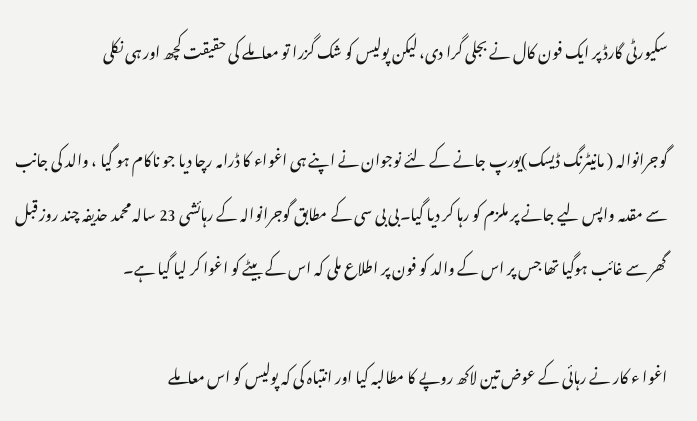سکیورٹی گارڈ پر ایک فون کال نے بجلی گرا دی، لیکن پولیس کو شک گزرا تو معاملے کی حقیقت کچھ اور ہی نکلی

گوجرانوالہ ( مانیٹرنگ ڈیسک)یورپ جانے کے لئے نوجوان نے اپنے ہی اغواء کا ڈرامہ رچا دیا جو ناکام ہو گیا ، والد کی جانب سے مقدمہ واپس لیے جانے پر ملزم کو رہا کر دیا گیا۔بی بی سی کے مطابق گوجرانوالہ کے رہائشی 23 سالہ محمد حذیفہ چند روز قبل گھر سے غائب ہوگیا تھا جس پر اس کے والد کو فون پر اطلاع ملی کہ اس کے بیٹے کو اغوا کر لیا گیا ہے۔

اغوا ء کار نے رہائی کے عوض تین لاکھ روپے کا مطالبہ کیا اور انتباہ کی کہ پولیس کو اس معاملے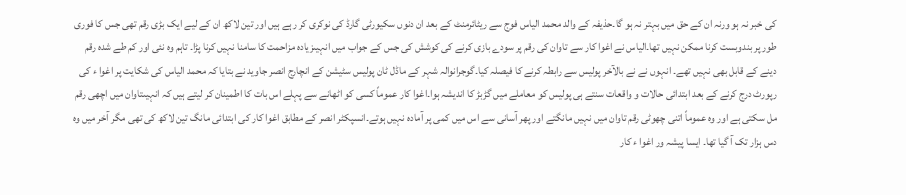کی خبر نہ ہو ورنہ ان کے حق میں بہتر نہ ہو گا۔حذیفہ کے والد محمد الیاس فوج سے ریٹائرمنٹ کے بعد ان دنوں سکیورٹی گارڈ کی نوکری کر رہے ہیں اور تین لاکھ ان کے لیے ایک بڑی رقم تھی جس کا فوری طور پر بندوبست کرنا ممکن نہیں تھا۔الیاس نے اغوا کار سے تاوان کی رقم پر سودے بازی کرنے کی کوشش کی جس کے جواب میں انہیںزیادہ مزاحمت کا سامنا نہیں کرنا پڑا۔ تاہم وہ نئی اور کم طے شدہ رقم دینے کے قابل بھی نہیں تھے۔ انہوں نے نے بالآخر پولیس سے رابطہ کرنے کا فیصلہ کیا۔گوجرانوالہ شہر کے ماڈل ٹان پولیس سٹیشن کے انچارج انصر جاوید نے بتایا کہ محمد الیاس کی شکایت پر اغوا ء کی رپورٹ درج کرنے کے بعد ابتدائی حالات و واقعات سنتے ہی پولیس کو معاملے میں گڑبڑ کا اندیشہ ہوا۔اغوا کار عموماً کسی کو اٹھانے سے پہلے اس بات کا اطمینان کر لیتے ہیں کہ انہیںتاوان میں اچھی رقم مل سکتی ہے اور وہ عموماً اتنی چھوٹی رقم تاوان میں نہیں مانگتے اور پھر آسانی سے اس میں کمی پر آمادہ نہیں ہوتے۔انسپکٹر انصر کے مطابق اغوا کار کی ابتدائی مانگ تین لاکھ کی تھی مگر آخر میں وہ دس ہزار تک آ گیا تھا۔ ایسا پیشہ ور اغوا ء کار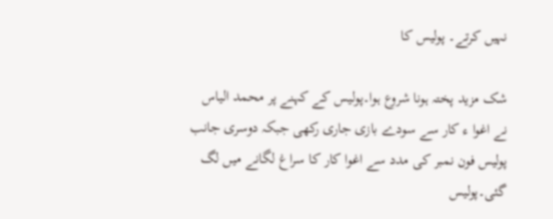نہیں کرتے۔ پولیس کا

شک مزید پختہ ہونا شروع ہوا۔پولیس کے کہنے پر محمد الیاس نے اغوا ء کار سے سودے بازی جاری رکھی جبکہ دوسری جانب پولیس فون نمبر کی مدد سے اغوا کار کا سراغ لگانے میں لگ گئی۔پولیس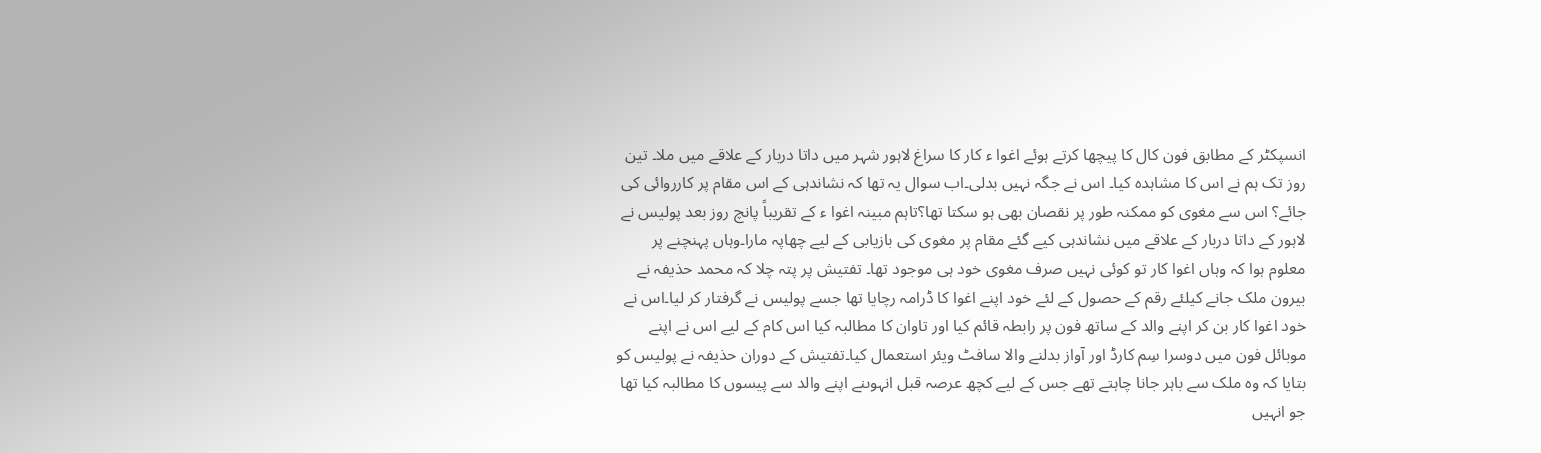انسپکٹر کے مطابق فون کال کا پیچھا کرتے ہوئے اغوا ء کار کا سراغ لاہور شہر میں داتا دربار کے علاقے میں ملا۔ تین روز تک ہم نے اس کا مشاہدہ کیا۔ اس نے جگہ نہیں بدلی۔اب سوال یہ تھا کہ نشاندہی کے اس مقام پر کارروائی کی جائے؟ اس سے مغوی کو ممکنہ طور پر نقصان بھی ہو سکتا تھا؟تاہم مبینہ اغوا ء کے تقریباً پانچ روز بعد پولیس نے لاہور کے داتا دربار کے علاقے میں نشاندہی کیے گئے مقام پر مغوی کی بازیابی کے لیے چھاپہ مارا۔وہاں پہنچنے پر معلوم ہوا کہ وہاں اغوا کار تو کوئی نہیں صرف مغوی خود ہی موجود تھا۔ تفتیش پر پتہ چلا کہ محمد حذیفہ نے بیرون ملک جانے کیلئے رقم کے حصول کے لئے خود اپنے اغوا کا ڈرامہ رچایا تھا جسے پولیس نے گرفتار کر لیا۔اس نے خود اغوا کار بن کر اپنے والد کے ساتھ فون پر رابطہ قائم کیا اور تاوان کا مطالبہ کیا اس کام کے لیے اس نے اپنے موبائل فون میں دوسرا سِم کارڈ اور آواز بدلنے والا سافٹ ویئر استعمال کیا۔تفتیش کے دوران حذیفہ نے پولیس کو بتایا کہ وہ ملک سے باہر جانا چاہتے تھے جس کے لیے کچھ عرصہ قبل انہوںنے اپنے والد سے پیسوں کا مطالبہ کیا تھا جو انہیں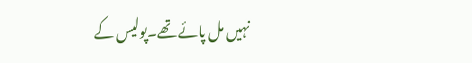نہیں مل پائے تھے۔پولیس کے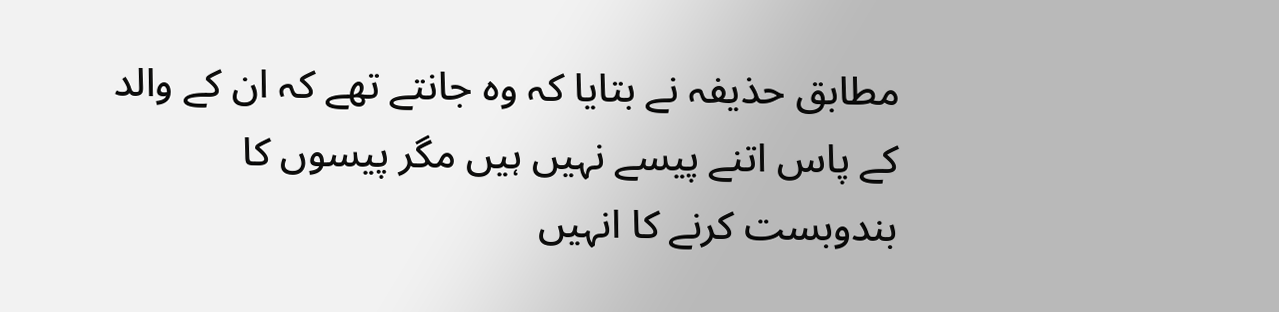مطابق حذیفہ نے بتایا کہ وہ جانتے تھے کہ ان کے والد کے پاس اتنے پیسے نہیں ہیں مگر پیسوں کا بندوبست کرنے کا انہیں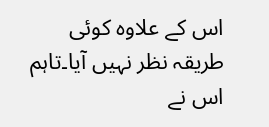اس کے علاوہ کوئی طریقہ نظر نہیں آیا۔تاہم اس نے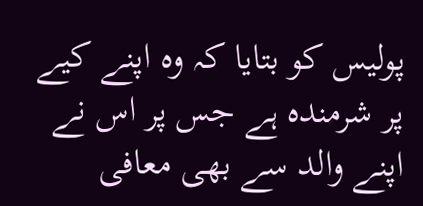پولیس کو بتایا کہ وہ اپنے کیے پر شرمندہ ہے جس پر اس نے اپنے والد سے بھی معافی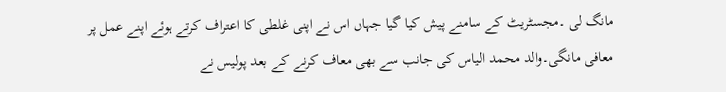مانگ لی ۔مجسٹریٹ کے سامنے پیش کیا گیا جہاں اس نے اپنی غلطی کا اعتراف کرتے ہوئے اپنے عمل پر معافی مانگی۔والد محمد الیاس کی جانب سے بھی معاف کرنے کے بعد پولیس نے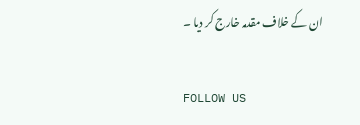ان کے خلاف مقدمہ خارج کر دیا ۔

FOLLOW US